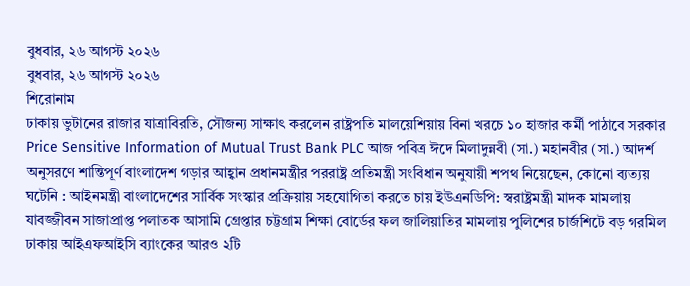বুধবার, ২৬ আগস্ট ২০২৬
বুধবার, ২৬ আগস্ট ২০২৬
শিরোনাম
ঢাকায় ভুটানের রাজার যাত্রাবিরতি, সৌজন্য সাক্ষাৎ করলেন রাষ্ট্রপতি মালয়েশিয়ায় বিনা খরচে ১০ হাজার কর্মী পাঠাবে সরকার Price Sensitive Information of Mutual Trust Bank PLC আজ পবিত্র ঈদে মিলাদুন্নবী (সা.) মহানবীর (সা.) আদর্শ অনুসরণে শান্তিপূর্ণ বাংলাদেশ গড়ার আহ্বান প্রধানমন্ত্রীর পররাষ্ট্র প্রতিমন্ত্রী সংবিধান অনুযায়ী শপথ নিয়েছেন, কোনো ব্যত্যয় ঘটেনি : আইনমন্ত্রী বাংলাদেশের সার্বিক সংস্কার প্রক্রিয়ায় সহযোগিতা করতে চায় ইউএনডিপি: স্বরাষ্ট্রমন্ত্রী মাদক মামলায় যাবজ্জীবন সাজাপ্রাপ্ত পলাতক আসামি গ্রেপ্তার চট্টগ্রাম শিক্ষা বোর্ডের ফল জালিয়াতির মামলায় পুলিশের চার্জশিটে বড় গরমিল ঢাকায় আইএফআইসি ব্যাংকের আরও ২টি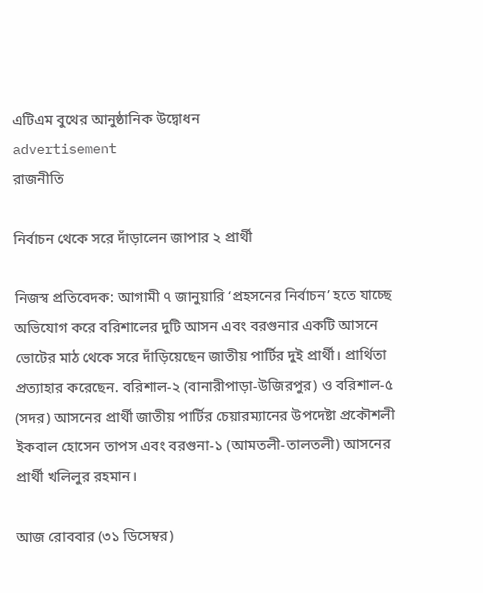এটিএম বুথের আনুষ্ঠানিক উদ্বোধন
advertisement
রাজনীতি

নির্বাচন থেকে সরে দাঁড়ালেন জাপার ২ প্রার্থী

নিজস্ব প্রতিবেদক: আগামী ৭ জানুয়ারি ‘প্রহসনের নির্বাচন’ হতে যাচ্ছে অভিযোগ করে বরিশালের দুটি আসন এবং বরগুনার একটি আসনে ভোটের মাঠ থেকে সরে দাঁড়িয়েছেন জাতীয় পার্টির দুই প্রার্থী। প্রার্থিতা প্রত্যাহার করেছেন. বরিশাল-২ (বানারীপাড়া-উজিরপুর) ও বরিশাল-৫ (সদর) আসনের প্রার্থী জাতীয় পার্টির চেয়ারম্যানের উপদেষ্টা প্রকৌশলী ইকবাল হোসেন তাপস এবং বরগুনা-১ (আমতলী-তালতলী) আসনের প্রার্থী খলিলুর রহমান।

আজ রোববার (৩১ ডিসেম্বর)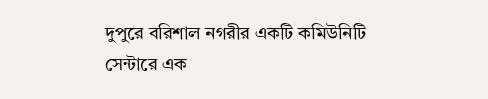দুপুরে বরিশাল নগরীর একটি কমিউনিটি সেন্টারে এক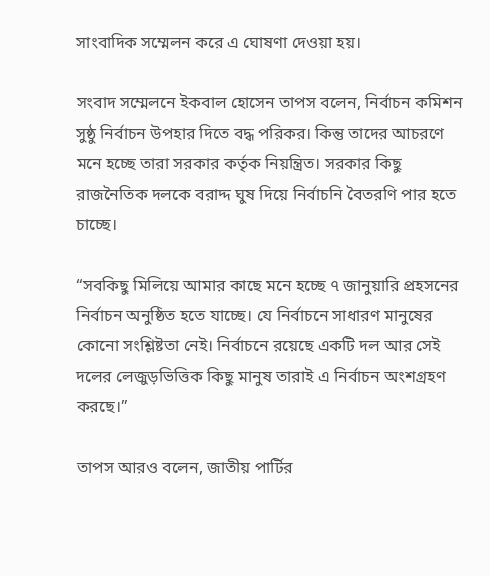সাংবাদিক সম্মেলন করে এ ঘোষণা দেওয়া হয়।

সংবাদ সম্মেলনে ইকবাল হোসেন তাপস বলেন, নির্বাচন কমিশন সুষ্ঠু নির্বাচন উপহার দিতে বদ্ধ পরিকর। কিন্তু তাদের আচরণে মনে হচ্ছে তারা সরকার কর্তৃক নিয়ন্ত্রিত। সরকার কিছু রাজনৈতিক দলকে বরাদ্দ ঘুষ দিয়ে নির্বাচনি বৈতরণি পার হতে চাচ্ছে।

“সবকিছু মিলিয়ে আমার কাছে মনে হচ্ছে ৭ জানুয়ারি প্রহসনের নির্বাচন অনুষ্ঠিত হতে যাচ্ছে। যে নির্বাচনে সাধারণ মানুষের কোনো সংশ্লিষ্টতা নেই। নির্বাচনে রয়েছে একটি দল আর সেই দলের লেজুড়ভিত্তিক কিছু মানুষ তারাই এ নির্বাচন অংশগ্রহণ করছে।”

তাপস আরও বলেন, জাতীয় পার্টির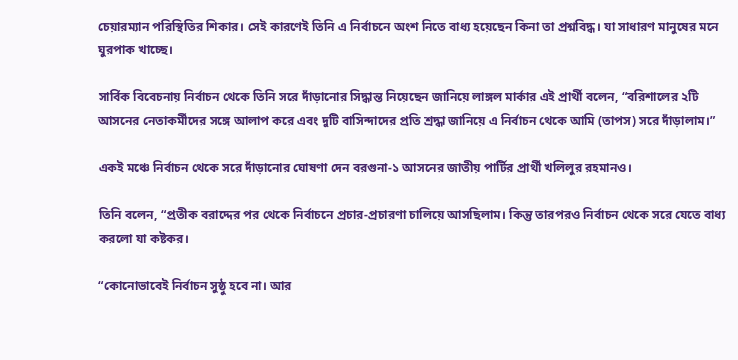চেয়ারম্যান পরিস্থিতির শিকার। সেই কারণেই তিনি এ নির্বাচনে অংশ নিতে বাধ্য হয়েছেন কিনা তা প্রশ্নবিদ্ধ। যা সাধারণ মানুষের মনে ঘুরপাক খাচ্ছে।

সার্বিক বিবেচনায় নির্বাচন থেকে তিনি সরে দাঁড়ানোর সিদ্ধান্ত নিয়েছেন জানিয়ে লাঙ্গল মার্কার এই প্রার্থী বলেন, “বরিশালের ২টি আসনের নেতাকর্মীদের সঙ্গে আলাপ করে এবং দুটি বাসিন্দাদের প্রতি শ্রদ্ধা জানিয়ে এ নির্বাচন থেকে আমি (তাপস) সরে দাঁড়ালাম।”

একই মঞ্চে নির্বাচন থেকে সরে দাঁড়ানোর ঘোষণা দেন বরগুনা-১ আসনের জাতীয় পার্টির প্রার্থী খলিলুর রহমানও।

তিনি বলেন, “প্রতীক বরাদ্দের পর থেকে নির্বাচনে প্রচার-প্রচারণা চালিয়ে আসছিলাম। কিন্তু তারপরও নির্বাচন থেকে সরে যেতে বাধ্য করলো যা কষ্টকর।

“কোনোভাবেই নির্বাচন সুষ্ঠু হবে না। আর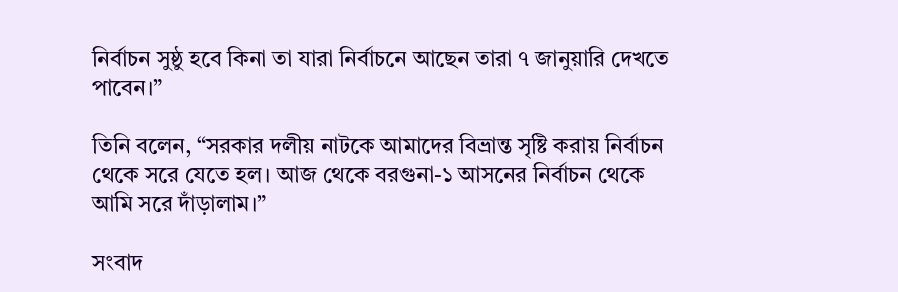নির্বাচন সুষ্ঠু হবে কিনা তা যারা নির্বাচনে আছেন তারা ৭ জানুয়ারি দেখতে পাবেন।”

তিনি বলেন, “সরকার দলীয় নাটকে আমাদের বিভ্রান্ত সৃষ্টি করায় নির্বাচন থেকে সরে যেতে হল। আজ থেকে বরগুনা-১ আসনের নির্বাচন থেকে আমি সরে দাঁড়ালাম।”

সংবাদ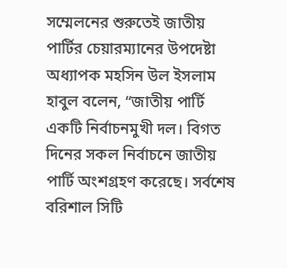সম্মেলনের শুরুতেই জাতীয় পার্টির চেয়ারম্যানের উপদেষ্টা অধ্যাপক মহসিন উল ইসলাম হাবুল বলেন, “জাতীয় পার্টি একটি নির্বাচনমুখী দল। বিগত দিনের সকল নির্বাচনে জাতীয় পার্টি অংশগ্রহণ করেছে। সর্বশেষ বরিশাল সিটি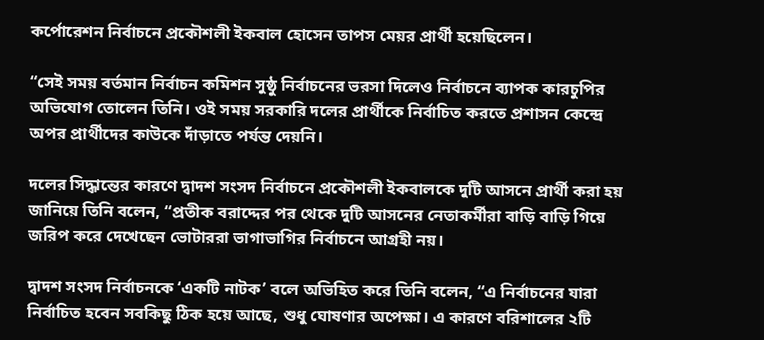কর্পোরেশন নির্বাচনে প্রকৌশলী ইকবাল হোসেন তাপস মেয়র প্রার্থী হয়েছিলেন।

“সেই সময় বর্তমান নির্বাচন কমিশন সুষ্ঠু নির্বাচনের ভরসা দিলেও নির্বাচনে ব্যাপক কারচুপির অভিযোগ তোলেন তিনি। ওই সময় সরকারি দলের প্রার্থীকে নির্বাচিত করতে প্রশাসন কেন্দ্রে অপর প্রার্থীদের কাউকে দাঁড়াতে পর্যন্ত দেয়নি।

দলের সিদ্ধান্তের কারণে দ্বাদশ সংসদ নির্বাচনে প্রকৌশলী ইকবালকে দুটি আসনে প্রার্থী করা হয় জানিয়ে তিনি বলেন, “প্রতীক বরাদ্দের পর থেকে দুটি আসনের নেতাকর্মীরা বাড়ি বাড়ি গিয়ে জরিপ করে দেখেছেন ভোটাররা ভাগাভাগির নির্বাচনে আগ্রহী নয়।

দ্বাদশ সংসদ নির্বাচনকে ‘একটি নাটক’ বলে অভিহিত করে তিনি বলেন, “এ নির্বাচনের যারা নির্বাচিত হবেন সবকিছু ঠিক হয়ে আছে, শুধু ঘোষণার অপেক্ষা। এ কারণে বরিশালের ২টি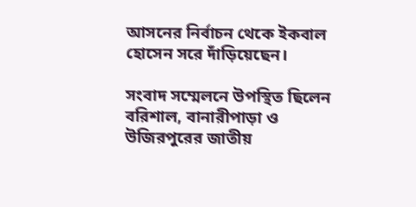আসনের নির্বাচন থেকে ইকবাল হোসেন সরে দাঁড়িয়েছেন।

সংবাদ সম্মেলনে উপস্থিত ছিলেন বরিশাল, বানারীপাড়া ও উজিরপুরের জাতীয়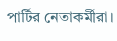পার্টির নেতাকর্মীরা।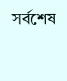সর্বশেষ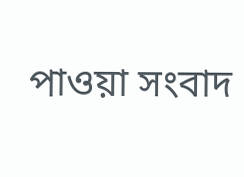পাওয়া সংবাদ